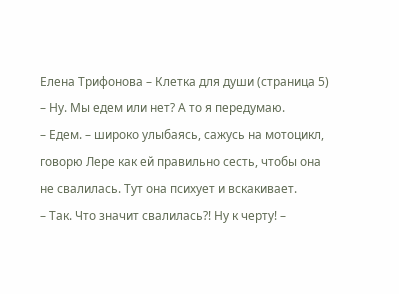Елена Трифонова – Клетка для души (страница 5)
– Ну. Мы едем или нет? А то я передумаю.
– Едем. – широко улыбаясь, сажусь на мотоцикл, говорю Лере как ей правильно сесть, чтобы она не свалилась. Тут она психует и вскакивает.
– Так. Что значит свалилась?! Ну к черту! –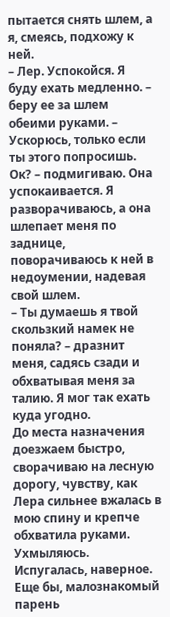пытается снять шлем, а я, смеясь, подхожу к ней.
– Лер. Успокойся. Я буду ехать медленно. – беру ее за шлем обеими руками. – Ускорюсь, только если ты этого попросишь. Ок? – подмигиваю. Она успокаивается. Я разворачиваюсь, а она шлепает меня по заднице, поворачиваюсь к ней в недоумении, надевая свой шлем.
– Ты думаешь я твой скользкий намек не поняла? – дразнит меня, садясь сзади и обхватывая меня за талию. Я мог так ехать куда угодно.
До места назначения доезжаем быстро, сворачиваю на лесную дорогу, чувству, как Лера сильнее вжалась в мою спину и крепче обхватила руками. Ухмыляюсь. Испугалась, наверное. Еще бы, малознакомый парень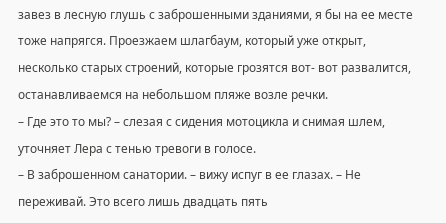завез в лесную глушь с заброшенными зданиями, я бы на ее месте тоже напрягся. Проезжаем шлагбаум, который уже открыт, несколько старых строений, которые грозятся вот- вот развалится, останавливаемся на небольшом пляже возле речки.
– Где это то мы? – слезая с сидения мотоцикла и снимая шлем, уточняет Лера с тенью тревоги в голосе.
– В заброшенном санатории. – вижу испуг в ее глазах. – Не переживай. Это всего лишь двадцать пять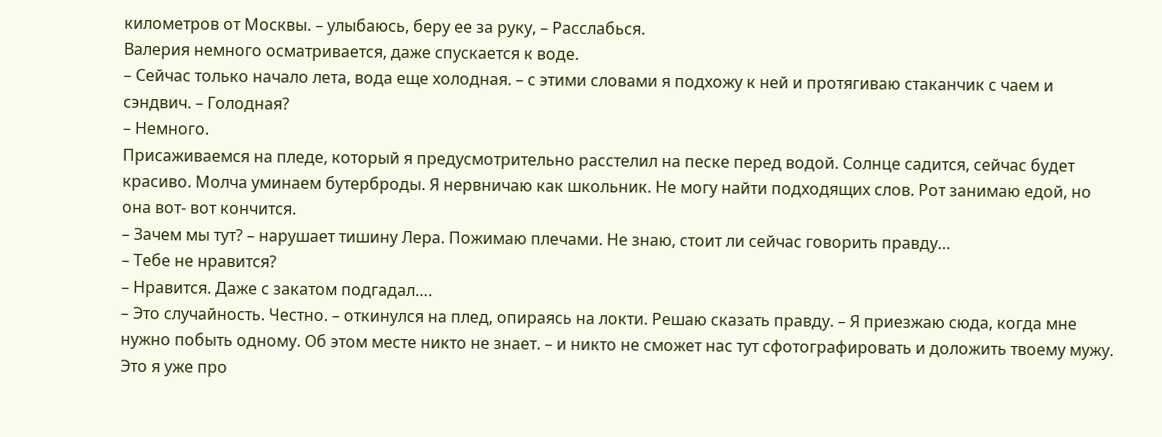километров от Москвы. – улыбаюсь, беру ее за руку, – Расслабься.
Валерия немного осматривается, даже спускается к воде.
– Сейчас только начало лета, вода еще холодная. – с этими словами я подхожу к ней и протягиваю стаканчик с чаем и сэндвич. – Голодная?
– Немного.
Присаживаемся на пледе, который я предусмотрительно расстелил на песке перед водой. Солнце садится, сейчас будет красиво. Молча уминаем бутерброды. Я нервничаю как школьник. Не могу найти подходящих слов. Рот занимаю едой, но она вот- вот кончится.
– Зачем мы тут? – нарушает тишину Лера. Пожимаю плечами. Не знаю, стоит ли сейчас говорить правду…
– Тебе не нравится?
– Нравится. Даже с закатом подгадал….
– Это случайность. Честно. – откинулся на плед, опираясь на локти. Решаю сказать правду. – Я приезжаю сюда, когда мне нужно побыть одному. Об этом месте никто не знает. – и никто не сможет нас тут сфотографировать и доложить твоему мужу. Это я уже про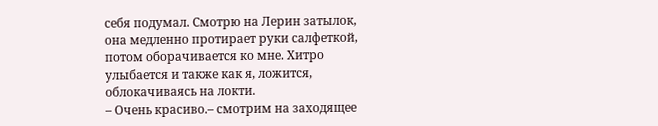себя подумал. Смотрю на Лерин затылок, она медленно протирает руки салфеткой, потом оборачивается ко мне. Хитро улыбается и также как я, ложится, облокачиваясь на локти.
– Очень красиво.– смотрим на заходящее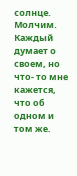солнце. Молчим. Каждый думает о своем, но что- то мне кажется, что об одном и том же.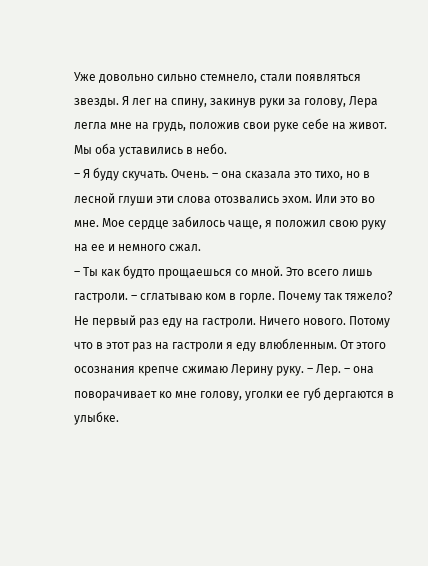Уже довольно сильно стемнело, стали появляться звезды. Я лег на спину, закинув руки за голову, Лера легла мне на грудь, положив свои руке себе на живот. Мы оба уставились в небо.
– Я буду скучать. Очень. – она сказала это тихо, но в лесной глуши эти слова отозвались эхом. Или это во мне. Мое сердце забилось чаще, я положил свою руку на ее и немного сжал.
– Ты как будто прощаешься со мной. Это всего лишь гастроли. – сглатываю ком в горле. Почему так тяжело? Не первый раз еду на гастроли. Ничего нового. Потому что в этот раз на гастроли я еду влюбленным. От этого осознания крепче сжимаю Лерину руку. – Лер. – она поворачивает ко мне голову, уголки ее губ дергаются в улыбке.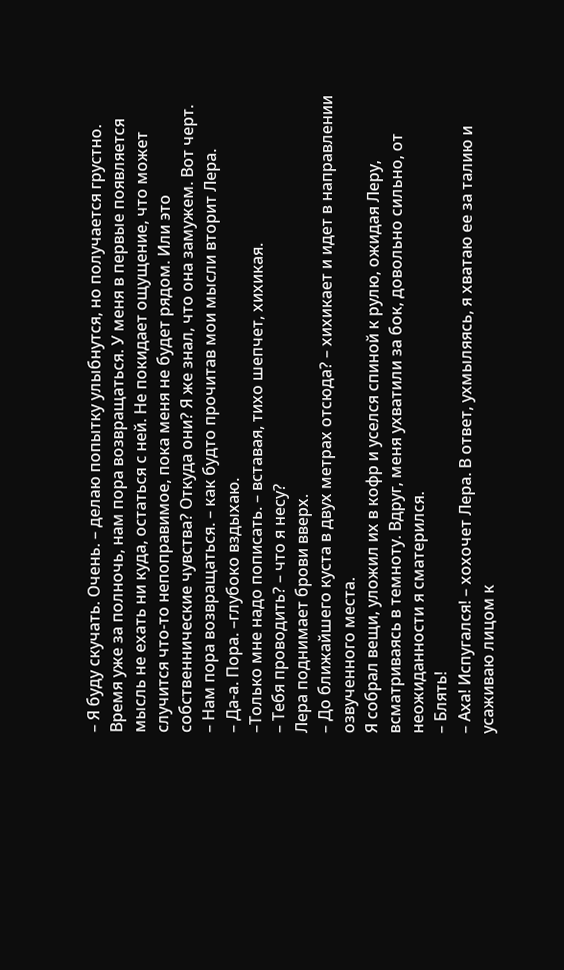– Я буду скучать. Очень. – делаю попытку улыбнутся, но получается грустно.
Время уже за полночь, нам пора возвращаться. У меня в первые появляется мысль не ехать ни куда, остаться с ней. Не покидает ощущение, что может случится что-то непоправимое, пока меня не будет рядом. Или это собственнические чувства? Откуда они? Я же знал, что она замужем. Вот черт.
– Нам пора возвращаться. – как будто прочитав мои мысли вторит Лера.
– Да-а. Пора. –глубоко вздыхаю.
–Только мне надо пописать. – вставая, тихо шепчет, хихикая.
– Тебя проводить? – что я несу?
Лера поднимает брови вверх.
– До ближайшего куста в двух метрах отсюда? – хихикает и идет в направлении озвученного места.
Я собрал вещи, уложил их в кофр и уселся спиной к рулю, ожидая Леру, всматриваясь в темноту. Вдруг, меня ухватили за бок, довольно сильно, от неожиданности я сматерился.
– Блять!
– Аха! Испугался! – хохочет Лера. В ответ, ухмыляясь, я хватаю ее за талию и усаживаю лицом к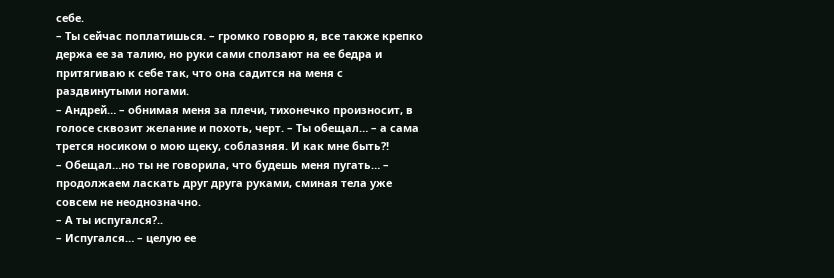себе.
– Ты сейчас поплатишься. – громко говорю я, все также крепко держа ее за талию, но руки сами сползают на ее бедра и притягиваю к себе так, что она садится на меня с раздвинутыми ногами.
– Андрей… – обнимая меня за плечи, тихонечко произносит, в голосе сквозит желание и похоть, черт. – Ты обещал… – а сама трется носиком о мою щеку, соблазняя. И как мне быть?!
– Обещал…но ты не говорила, что будешь меня пугать… – продолжаем ласкать друг друга руками, сминая тела уже совсем не неоднозначно.
– А ты испугался?..
– Испугался… – целую ее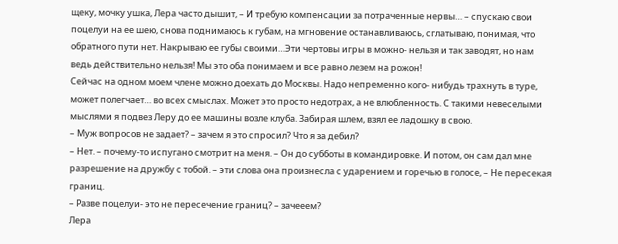щеку, мочку ушка, Лера часто дышит, – И требую компенсации за потраченные нервы… – спускаю свои поцелуи на ее шею, снова поднимаюсь к губам, на мгновение останавливаюсь, сглатываю, понимая, что обратного пути нет. Накрываю ее губы своими…Эти чертовы игры в можно- нельзя и так заводят, но нам ведь действительно нельзя! Мы это оба понимаем и все равно лезем на рожон!
Сейчас на одном моем члене можно доехать до Москвы. Надо непременно кого- нибудь трахнуть в туре, может полегчает… во всех смыслах. Может это просто недотрах, а не влюбленность. С такими невеселыми мыслями я подвез Леру до ее машины возле клуба. Забирая шлем, взял ее ладошку в свою.
– Муж вопросов не задает? – зачем я это спросил? Что я за дебил?
– Нет. – почему-то испугано смотрит на меня. – Он до субботы в командировке. И потом, он сам дал мне разрешение на дружбу с тобой. – эти слова она произнесла с ударением и горечью в голосе, – Не пересекая границ.
– Разве поцелуи- это не пересечение границ? – зачееем?
Лера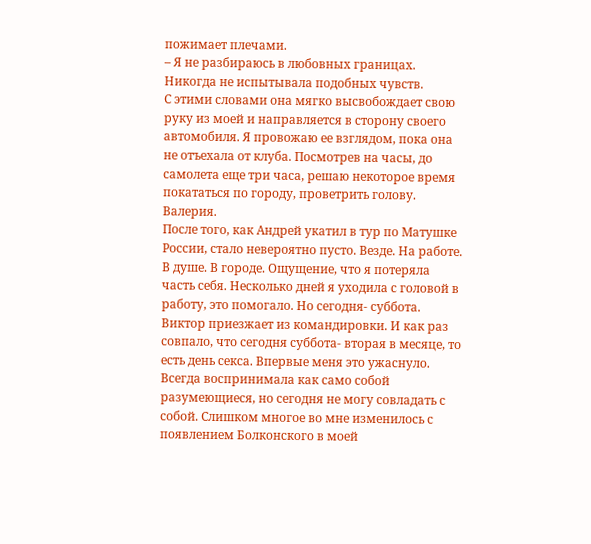пожимает плечами.
– Я не разбираюсь в любовных границах. Никогда не испытывала подобных чувств.
С этими словами она мягко высвобождает свою руку из моей и направляется в сторону своего автомобиля. Я провожаю ее взглядом, пока она не отъехала от клуба. Посмотрев на часы, до самолета еще три часа, решаю некоторое время покататься по городу, проветрить голову.
Валерия.
После того, как Андрей укатил в тур по Матушке России, стало невероятно пусто. Везде. На работе. В душе. В городе. Ощущение, что я потеряла часть себя. Несколько дней я уходила с головой в работу, это помогало. Но сегодня- суббота. Виктор приезжает из командировки. И как раз совпало, что сегодня суббота- вторая в месяце, то есть день секса. Впервые меня это ужаснуло. Всегда воспринимала как само собой разумеющиеся, но сегодня не могу совладать с собой. Слишком многое во мне изменилось с появлением Болконского в моей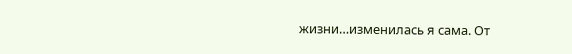жизни…изменилась я сама. От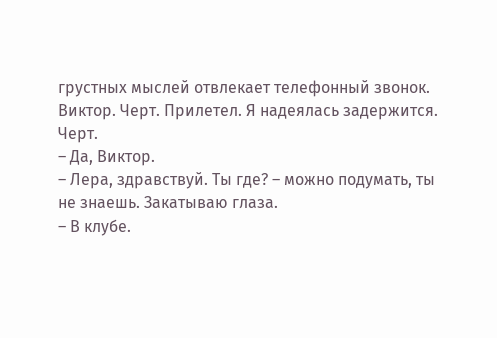грустных мыслей отвлекает телефонный звонок. Виктор. Черт. Прилетел. Я надеялась задержится. Черт.
– Да, Виктор.
– Лера, здравствуй. Ты где? – можно подумать, ты не знаешь. Закатываю глаза.
– В клубе.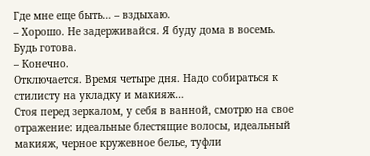Где мне еще быть… – вздыхаю.
– Хорошо. Не задерживайся. Я буду дома в восемь. Будь готова.
– Конечно.
Отключается. Время четыре дня. Надо собираться к стилисту на укладку и макияж…
Стоя перед зеркалом, у себя в ванной, смотрю на свое отражение: идеальные блестящие волосы, идеальный макияж, черное кружевное белье, туфли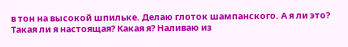в тон на высокой шпильке. Делаю глоток шампанского. А я ли это? Такая ли я настоящая? Какая я? Наливаю из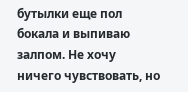бутылки еще пол бокала и выпиваю залпом. Не хочу ничего чувствовать, но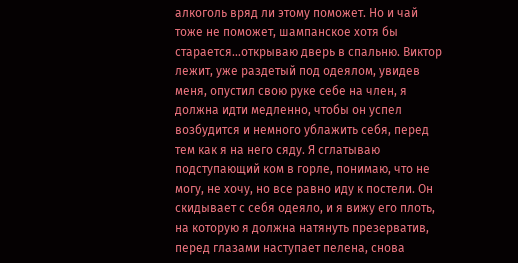алкоголь вряд ли этому поможет. Но и чай тоже не поможет, шампанское хотя бы старается…открываю дверь в спальню. Виктор лежит, уже раздетый под одеялом, увидев меня, опустил свою руке себе на член, я должна идти медленно, чтобы он успел возбудится и немного ублажить себя, перед тем как я на него сяду. Я сглатываю подступающий ком в горле, понимаю, что не могу, не хочу, но все равно иду к постели. Он скидывает с себя одеяло, и я вижу его плоть, на которую я должна натянуть презерватив, перед глазами наступает пелена, снова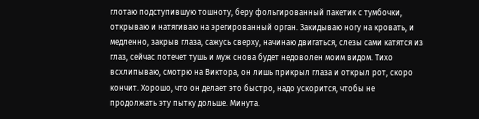глотаю подступившую тошноту, беру фольгированный пакетик с тумбочки, открываю и натягиваю на эрегированный орган. Закидываю ногу на кровать, и медленно, закрыв глаза, сажусь сверху, начинаю двигаться, слезы сами катятся из глаз, сейчас потечет тушь и муж снова будет недоволен моим видом. Тихо всхлипываю, смотрю на Виктора, он лишь прикрыл глаза и открыл рот, скоро кончит. Хорошо, что он делает это быстро, надо ускорится, чтобы не продолжать эту пытку дольше. Минута.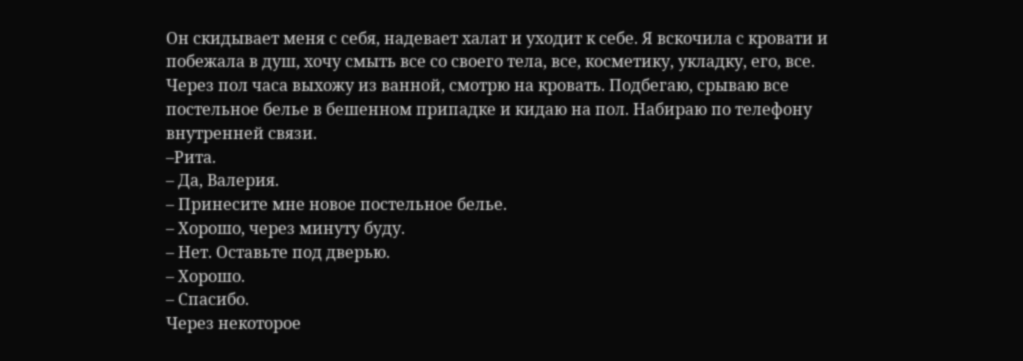Он скидывает меня с себя, надевает халат и уходит к себе. Я вскочила с кровати и побежала в душ, хочу смыть все со своего тела, все, косметику, укладку, его, все.
Через пол часа выхожу из ванной, смотрю на кровать. Подбегаю, срываю все постельное белье в бешенном припадке и кидаю на пол. Набираю по телефону внутренней связи.
–Рита.
– Да, Валерия.
– Принесите мне новое постельное белье.
– Хорошо, через минуту буду.
– Нет. Оставьте под дверью.
– Хорошо.
– Спасибо.
Через некоторое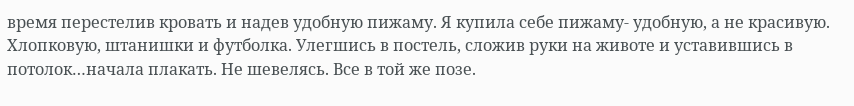время перестелив кровать и надев удобную пижаму. Я купила себе пижаму- удобную, а не красивую. Хлопковую, штанишки и футболка. Улегшись в постель, сложив руки на животе и уставившись в потолок…начала плакать. Не шевелясь. Все в той же позе.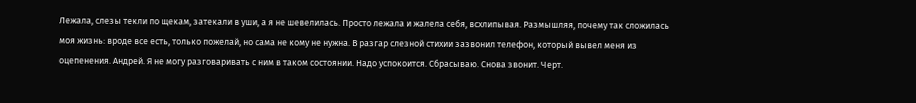Лежала, слезы текли по щекам, затекали в уши, а я не шевелилась. Просто лежала и жалела себя, всхлипывая. Размышляя, почему так сложилась моя жизнь: вроде все есть, только пожелай, но сама не кому не нужна. В разгар слезной стихии зазвонил телефон, который вывел меня из оцепенения. Андрей. Я не могу разговаривать с ним в таком состоянии. Надо успокоится. Сбрасываю. Снова звонит. Черт.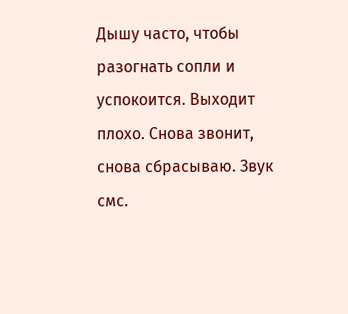Дышу часто, чтобы разогнать сопли и успокоится. Выходит плохо. Снова звонит, снова сбрасываю. Звук смс.